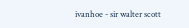ivanhoe - sir walter scott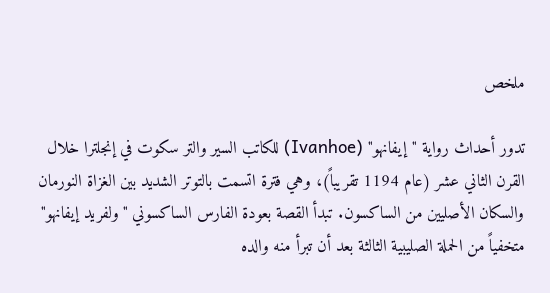ملخص

تدور أحداث رواية "إيفانهو" (Ivanhoe) للكاتب السير والتر سكوت في إنجلترا خلال القرن الثاني عشر (عام 1194 تقريباً)، وهي فترة اتسمت بالتوتر الشديد بين الغزاة النورمان والسكان الأصليين من الساكسون. تبدأ القصة بعودة الفارس الساكسوني "ولفريد إيفانهو" متخفياً من الحملة الصليبية الثالثة بعد أن تبرأ منه والده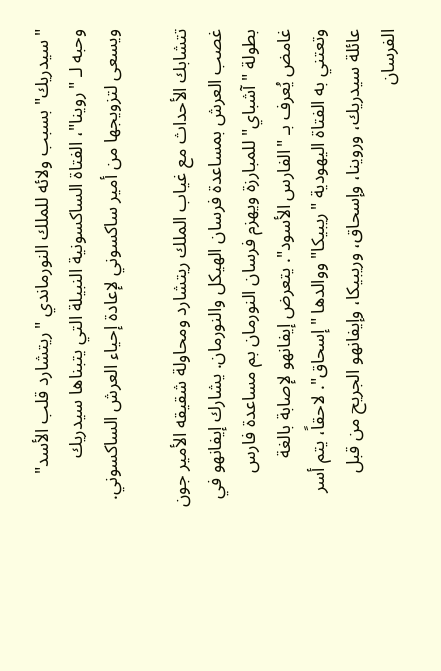"سيدريك" بسبب ولائه للملك النورماندي "ريتشارد قلب الأسد" وحبه لـ "روينا"، الفتاة الساكسونية النبيلة التي يتبناها سيدريك ويسعى لتزويجها من أمير ساكسوني لإعادة إحياء العرش الساكسوني.

تتشابك الأحداث مع غياب الملك ريتشارد ومحاولة شقيقه الأمير جون غصب العرش بمساعدة فرسان الهيكل والنورمان. يشارك إيفانهو في بطولة "آشباي" للمبارزة ويهزم فرسان النورمان بم مساعدة فارس غامض يُعرف بـ "الفارس الأسود". يتعرض إيفانهو لإصابة بالغة وتعتني به الفتاة اليهودية "ريبيكا" ووالدها "إسحاق". لاحقاً، يتم أسر عائلة سيدريك، وروينا، وإسحاق، وريبيكا، وإيفانهو الجريح من قبل الفرسان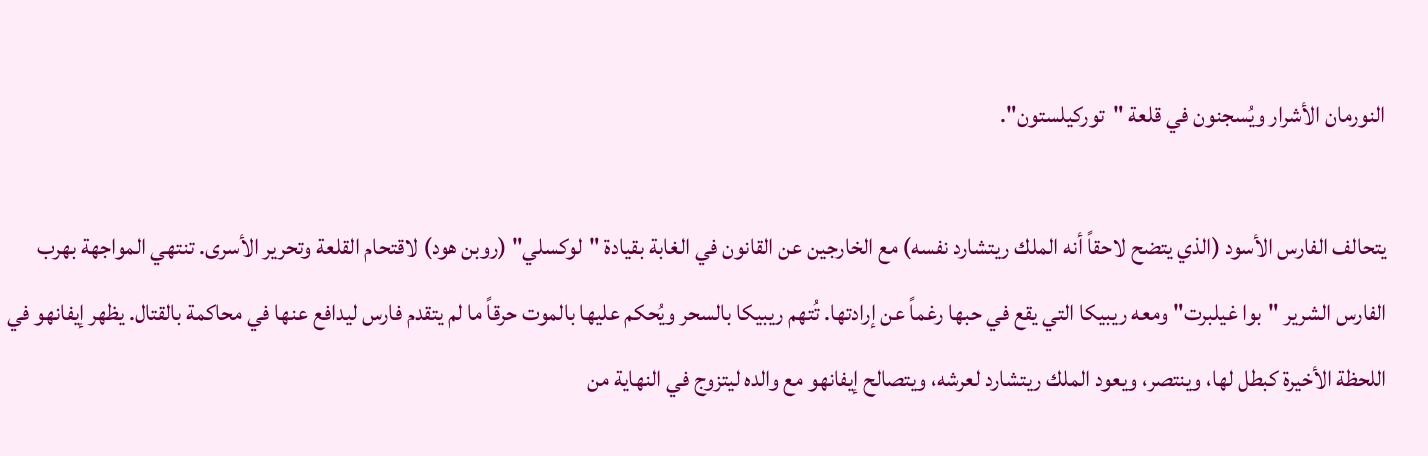النورمان الأشرار ويُسجنون في قلعة "توركيلستون".

يتحالف الفارس الأسود (الذي يتضح لاحقاً أنه الملك ريتشارد نفسه) مع الخارجين عن القانون في الغابة بقيادة "لوكسلي" (روبن هود) لاقتحام القلعة وتحرير الأسرى. تنتهي المواجهة بهرب الفارس الشرير "بوا غيلبرت" ومعه ريبيكا التي يقع في حبها رغماً عن إرادتها. تُتهم ريبيكا بالسحر ويُحكم عليها بالموت حرقاً ما لم يتقدم فارس ليدافع عنها في محاكمة بالقتال. يظهر إيفانهو في اللحظة الأخيرة كبطل لها، وينتصر، ويعود الملك ريتشارد لعرشه، ويتصالح إيفانهو مع والده ليتزوج في النهاية من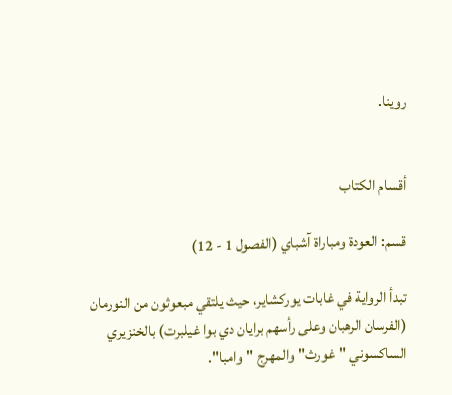روينا.


أقسام الكتاب

قسم: العودة ومباراة آشباي (الفصول 1 - 12)

تبدأ الرواية في غابات يوركشاير، حيث يلتقي مبعوثون من النورمان (الفرسان الرهبان وعلى رأسهم برايان دي بوا غيلبرت) بالخنزيري الساكسوني "غورث" والمهرج "وامبا".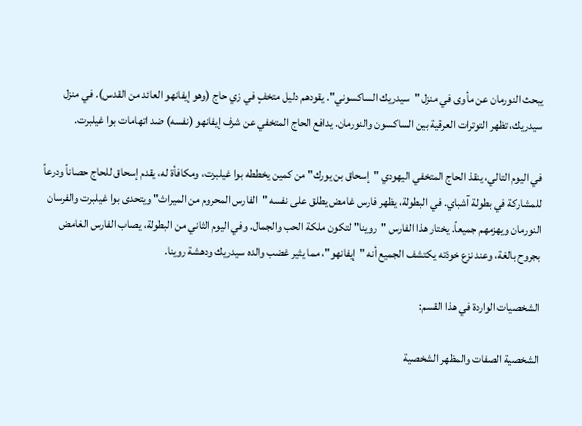يبحث النورمان عن مأوى في منزل "سيدريك الساكسوني". يقودهم دليل متخفٍ في زي حاج (وهو إيفانهو العائد من القدس). في منزل سيدريك، تظهر التوترات العرقية بين الساكسون والنورمان. يدافع الحاج المتخفي عن شرف إيفانهو (نفسه) ضد اتهامات بوا غيلبرت.

في اليوم التالي، ينقذ الحاج المتخفي اليهودي "إسحاق بن يورك" من كمين يخططه بوا غيلبرت، ومكافأة له، يقدم إسحاق للحاج حصاناً ودرعاً للمشاركة في بطولة آشباي. في البطولة، يظهر فارس غامض يطلق على نفسه "الفارس المحروم من الميراث" ويتحدى بوا غيلبرت والفرسان النورمان ويهزمهم جميعاً. يختار هذا الفارس "روينا" لتكون ملكة الحب والجمال. وفي اليوم الثاني من البطولة، يصاب الفارس الغامض بجروح بالغة، وعند نزع خوذته يكتشف الجميع أنه "إيفانهو"، مما يثير غضب والده سيدريك ودهشة روينا.

الشخصيات الواردة في هذا القسم:

الشخصية الصفات والمظهر الشخصية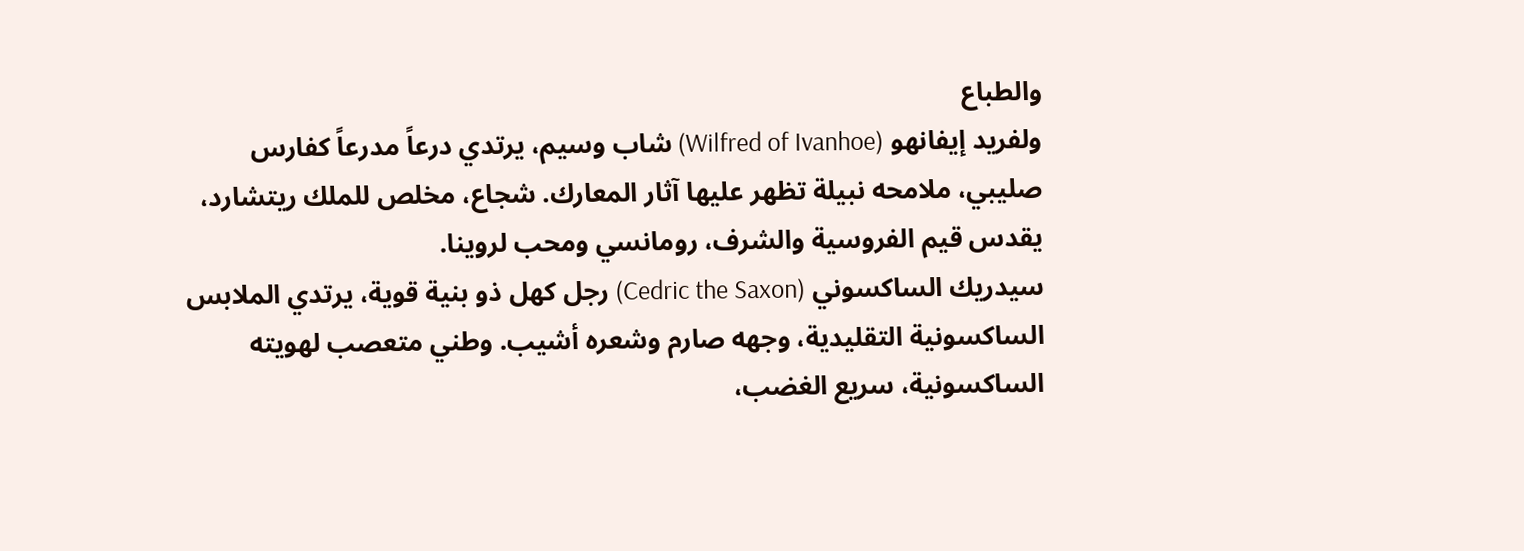والطباع
ولفريد إيفانهو (Wilfred of Ivanhoe) شاب وسيم، يرتدي درعاً مدرعاً كفارس صليبي، ملامحه نبيلة تظهر عليها آثار المعارك. شجاع، مخلص للملك ريتشارد، يقدس قيم الفروسية والشرف، رومانسي ومحب لروينا.
سيدريك الساكسوني (Cedric the Saxon) رجل كهل ذو بنية قوية، يرتدي الملابس الساكسونية التقليدية، وجهه صارم وشعره أشيب. وطني متعصب لهويته الساكسونية، سريع الغضب،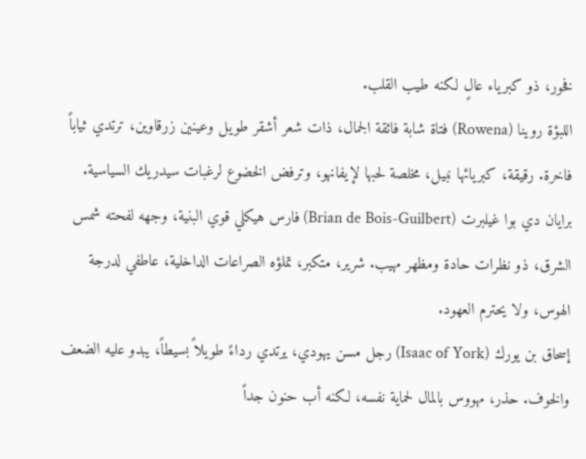فخور، ذو كبرياء عالٍ لكنه طيب القلب.
اللبؤة روينا (Rowena) فتاة شابة فائقة الجمال، ذات شعر أشقر طويل وعينين زرقاوين، ترتدي ثياباً فاخرة. رقيقة، كبريائها نبيل، مخلصة لحبها لإيفانهو، وترفض الخضوع لرغبات سيدريك السياسية.
برايان دي بوا غيلبرت (Brian de Bois-Guilbert) فارس هيكلي قوي البنية، وجهه لفحته شمس الشرق، ذو نظرات حادة ومظهر مهيب. شرير، متكبر، تملؤه الصراعات الداخلية، عاطفي لدرجة الهوس، ولا يحترم العهود.
إسحاق بن يورك (Isaac of York) رجل مسن يهودي، يرتدي رداءً طويلاً بسيطاً، يبدو عليه الضعف والخوف. حذر، مهووس بالمال لحماية نفسه، لكنه أب حنون جداً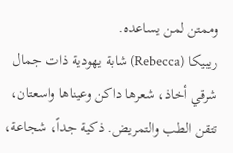وممتن لمن يساعده.
ريبيكا (Rebecca) شابة يهودية ذات جمال شرقي أخاذ، شعرها داكن وعيناها واسعتان، تتقن الطب والتمريض. ذكية جداً، شجاعة،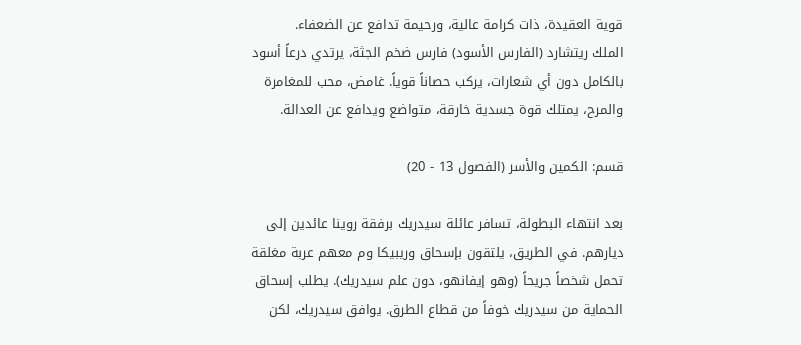قوية العقيدة، ذات كرامة عالية، ورحيمة تدافع عن الضعفاء.
الملك ريتشارد (الفارس الأسود) فارس ضخم الجثة، يرتدي درعاً أسود بالكامل دون أي شعارات، يركب حصاناً قوياً. غامض، محب للمغامرة والمرح، يمتلك قوة جسدية خارقة، متواضع ويدافع عن العدالة.

قسم: الكمين والأسر (الفصول 13 - 20)

بعد انتهاء البطولة، تسافر عائلة سيدريك برفقة روينا عائدين إلى ديارهم. في الطريق، يلتقون بإسحاق وريبيكا وم معهم عربة مغلقة تحمل شخصاً جريحاً (وهو إيفانهو، دون علم سيدريك). يطلب إسحاق الحماية من سيدريك خوفاً من قطاع الطرق. يوافق سيدريك، لكن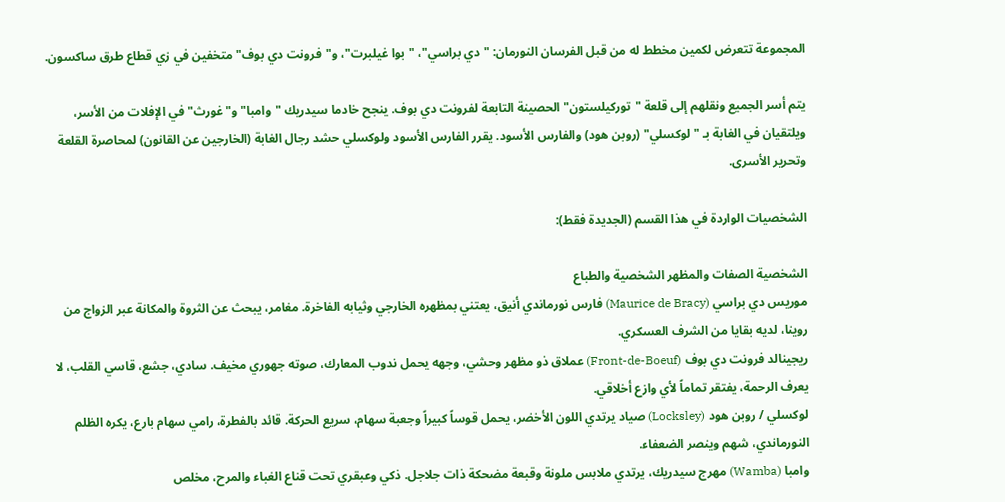المجموعة تتعرض لكمين مخطط له من قبل الفرسان النورمان: "دي براسي"، "بوا غيلبرت"، و"فرونت دي بوف" متخفين في زي قطاع طرق ساكسون.

يتم أسر الجميع ونقلهم إلى قلعة "توركيلستون" الحصينة التابعة لفرونت دي بوف. ينجح خادما سيدريك "وامبا" و"غورث" في الإفلات من الأسر، ويلتقيان في الغابة بـ "لوكسلي" (روبن هود) والفارس الأسود. يقرر الفارس الأسود ولوكسلي حشد رجال الغابة (الخارجين عن القانون) لمحاصرة القلعة وتحرير الأسرى.

الشخصيات الواردة في هذا القسم (الجديدة فقط):

الشخصية الصفات والمظهر الشخصية والطباع
موريس دي براسي (Maurice de Bracy) فارس نورماندي أنيق، يعتني بمظهره الخارجي وثيابه الفاخرة. مغامر، يبحث عن الثروة والمكانة عبر الزواج من روينا، لديه بقايا من الشرف العسكري.
ريجينالد فرونت دي بوف (Front-de-Boeuf) عملاق ذو مظهر وحشي، وجهه يحمل ندوب المعارك، صوته جهوري مخيف. سادي، جشع، قاسي القلب، لا يعرف الرحمة، يفتقر تماماً لأي وازع أخلاقي.
لوكسلي / روبن هود (Locksley) صياد يرتدي اللون الأخضر، يحمل قوساً كبيراً وجعبة سهام، سريع الحركة. قائد بالفطرة، رامي سهام بارع، يكره الظلم النورماندي، شهم وينصر الضعفاء.
وامبا (Wamba) مهرج سيدريك، يرتدي ملابس ملونة وقبعة مضحكة ذات جلاجل. ذكي وعبقري تحت قناع الغباء والمرح، مخلص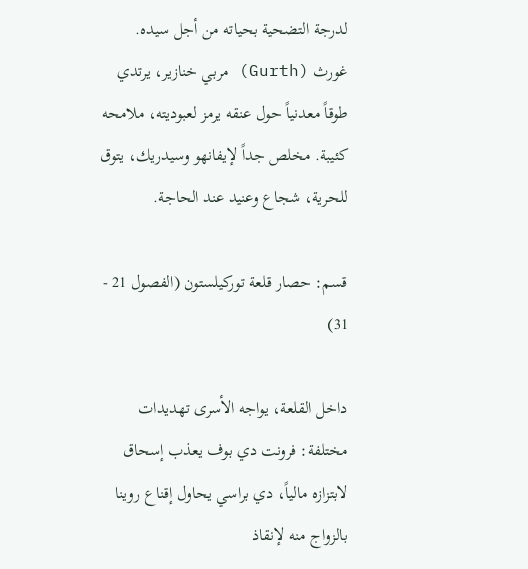لدرجة التضحية بحياته من أجل سيده.
غورث (Gurth) مربي خنازير، يرتدي طوقاً معدنياً حول عنقه يرمز لعبوديته، ملامحه كئيبة. مخلص جداً لإيفانهو وسيدريك، يتوق للحرية، شجاع وعنيد عند الحاجة.

قسم: حصار قلعة توركيلستون (الفصول 21 - 31)

داخل القلعة، يواجه الأسرى تهديدات مختلفة: فرونت دي بوف يعذب إسحاق لابتزازه مالياً، دي براسي يحاول إقناع روينا بالزواج منه لإنقاذ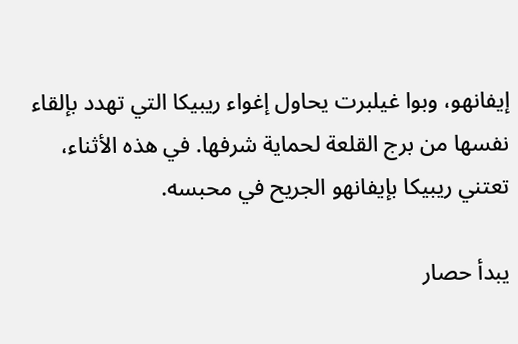إيفانهو، وبوا غيلبرت يحاول إغواء ريبيكا التي تهدد بإلقاء نفسها من برج القلعة لحماية شرفها. في هذه الأثناء، تعتني ريبيكا بإيفانهو الجريح في محبسه.

يبدأ حصار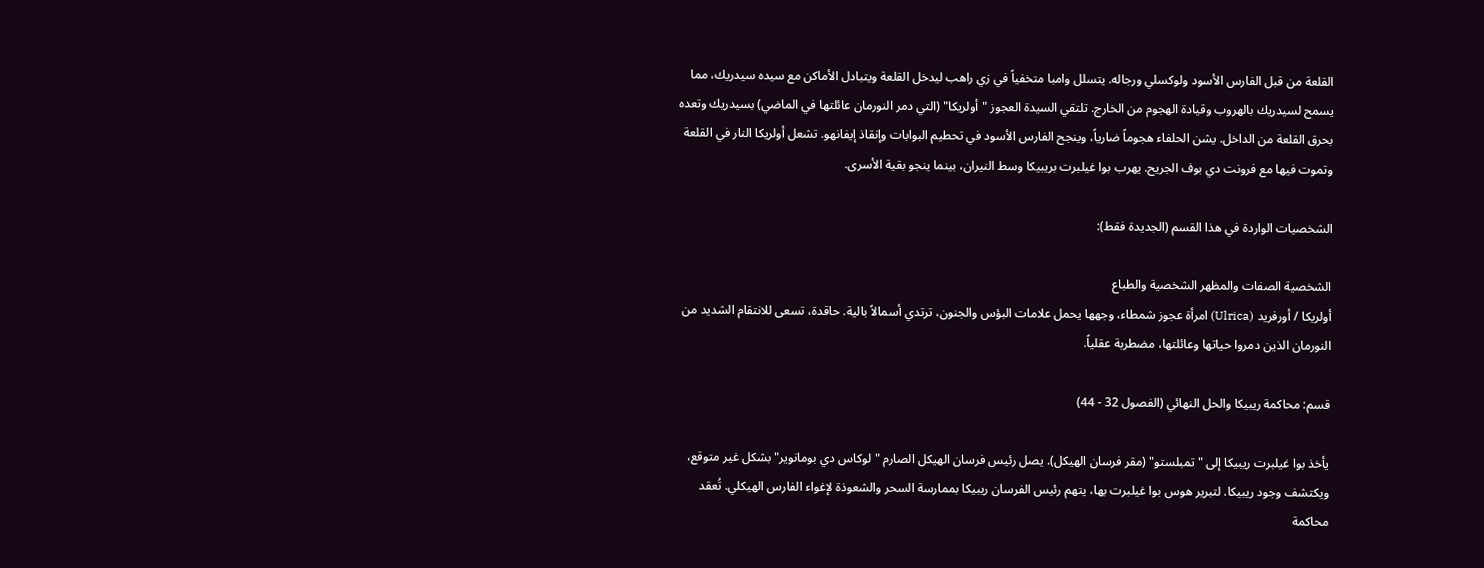القلعة من قبل الفارس الأسود ولوكسلي ورجاله. يتسلل وامبا متخفياً في زي راهب ليدخل القلعة ويتبادل الأماكن مع سيده سيدريك، مما يسمح لسيدريك بالهروب وقيادة الهجوم من الخارج. تلتقي السيدة العجوز "أولريكا" (التي دمر النورمان عائلتها في الماضي) بسيدريك وتعده بحرق القلعة من الداخل. يشن الحلفاء هجوماً ضارياً، وينجح الفارس الأسود في تحطيم البوابات وإنقاذ إيفانهو. تشعل أولريكا النار في القلعة وتموت فيها مع فرونت دي بوف الجريح. يهرب بوا غيلبرت بريبيكا وسط النيران، بينما ينجو بقية الأسرى.

الشخصيات الواردة في هذا القسم (الجديدة فقط):

الشخصية الصفات والمظهر الشخصية والطباع
أولريكا / أورفريد (Ulrica) امرأة عجوز شمطاء، وجهها يحمل علامات البؤس والجنون، ترتدي أسمالاً بالية. حاقدة، تسعى للانتقام الشديد من النورمان الذين دمروا حياتها وعائلتها، مضطربة عقلياً.

قسم: محاكمة ريبيكا والحل النهائي (الفصول 32 - 44)

يأخذ بوا غيلبرت ريبيكا إلى "تمبلستو" (مقر فرسان الهيكل). يصل رئيس فرسان الهيكل الصارم "لوكاس دي بومانوير" بشكل غير متوقع، ويكتشف وجود ريبيكا. لتبرير هوس بوا غيلبرت بها، يتهم رئيس الفرسان ريبيكا بممارسة السحر والشعوذة لإغواء الفارس الهيكلي. تُعقد محاكمة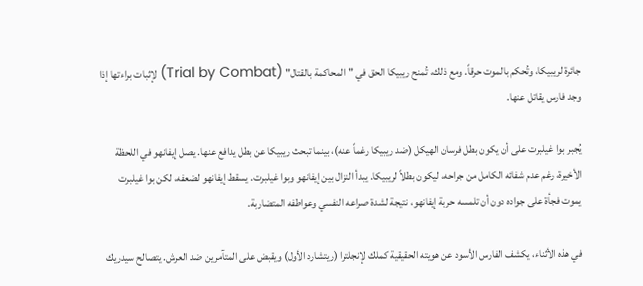جائرة لريبيكا، وتُحكم بالموت حرقاً. ومع ذلك، تُمنح ريبيكا الحق في "المحاكمة بالقتال" (Trial by Combat) لإثبات براءتها إذا وجد فارس يقاتل عنها.

يُجبر بوا غيلبرت على أن يكون بطل فرسان الهيكل (ضد ريبيكا رغماً عنه)، بينما تبحث ريبيكا عن بطل يدافع عنها. يصل إيفانهو في اللحظة الأخيرة، رغم عدم شفائه الكامل من جراحه، ليكون بطلاً لريبيكا. يبدأ النزال بين إيفانهو وبوا غيلبرت. يسقط إيفانهو لضعفه، لكن بوا غيلبرت يموت فجأة على جواده دون أن تلمسه حربة إيفانهو، نتيجة لشدة صراعه النفسي وعواطفه المتضاربة.

في هذه الأثناء، يكشف الفارس الأسود عن هويته الحقيقية كملك لإنجلترا (ريتشارد الأول) ويقبض على المتآمرين ضد العرش. يتصالح سيدريك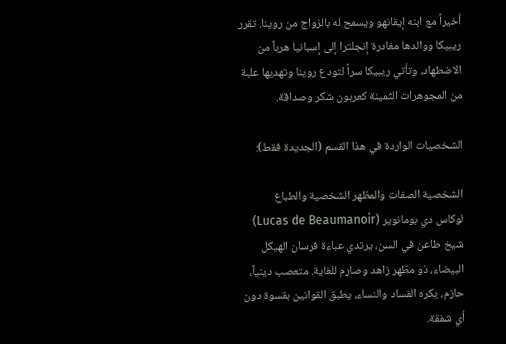أخيراً مع ابنه إيفانهو ويسمح له بالزواج من روينا. تقرر ريبيكا ووالدها مغادرة إنجلترا إلى إسبانيا هرباً من الاضطهاد، وتأتي ريبيكا سراً لتودع روينا وتهديها علبة من المجوهرات الثمينة كعربون شكر وصداقة.

الشخصيات الواردة في هذا القسم (الجديدة فقط):

الشخصية الصفات والمظهر الشخصية والطباع
لوكاس دي بومانوير (Lucas de Beaumanoir) شيخ طاعن في السن، يرتدي عباءة فرسان الهيكل البيضاء، ذو مظهر زاهد وصارم للغاية. متعصب دينياً، حازم، يكره الفساد والنساء، يطبق القوانين بقسوة دون أي شفقة.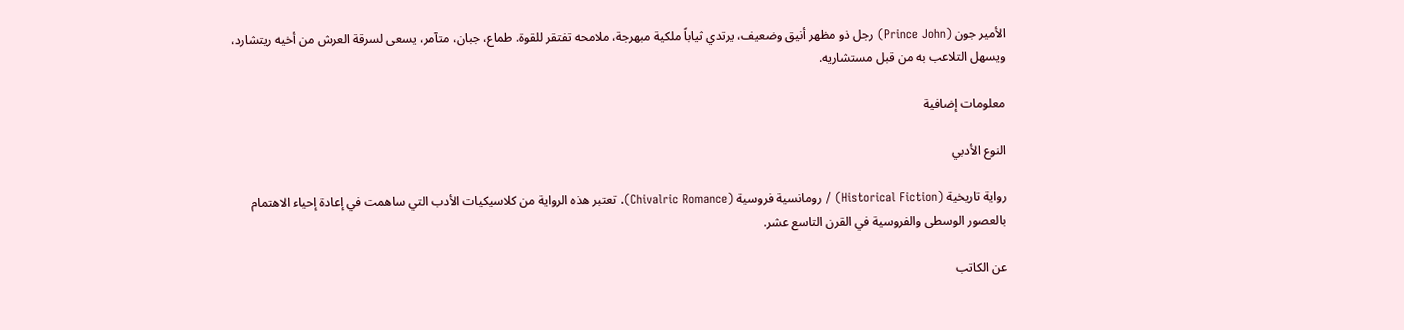الأمير جون (Prince John) رجل ذو مظهر أنيق وضعيف، يرتدي ثياباً ملكية مبهرجة، ملامحه تفتقر للقوة. طماع، جبان، متآمر، يسعى لسرقة العرش من أخيه ريتشارد، ويسهل التلاعب به من قبل مستشاريه.

معلومات إضافية

النوع الأدبي

رواية تاريخية (Historical Fiction) / رومانسية فروسية (Chivalric Romance). تعتبر هذه الرواية من كلاسيكيات الأدب التي ساهمت في إعادة إحياء الاهتمام بالعصور الوسطى والفروسية في القرن التاسع عشر.

عن الكاتب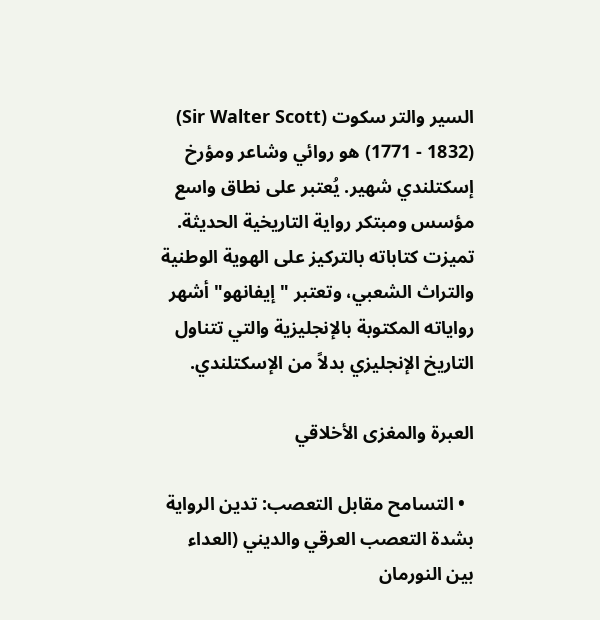السير والتر سكوت (Sir Walter Scott) (1771 - 1832) هو روائي وشاعر ومؤرخ إسكتلندي شهير. يُعتبر على نطاق واسع مؤسس ومبتكر رواية التاريخية الحديثة. تميزت كتاباته بالتركيز على الهوية الوطنية والتراث الشعبي، وتعتبر "إيفانهو" أشهر رواياته المكتوبة بالإنجليزية والتي تتناول التاريخ الإنجليزي بدلاً من الإسكتلندي.

العبرة والمغزى الأخلاقي

  • التسامح مقابل التعصب: تدين الرواية بشدة التعصب العرقي والديني (العداء بين النورمان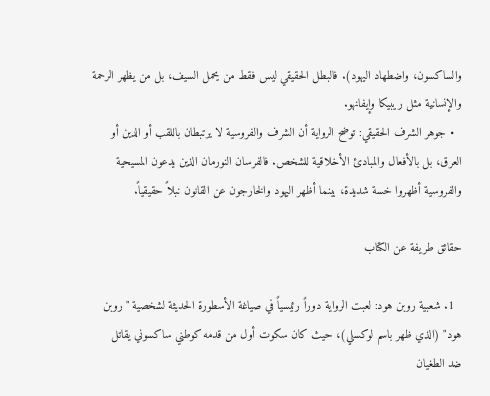والساكسون، واضطهاد اليهود). فالبطل الحقيقي ليس فقط من يحمل السيف، بل من يظهر الرحمة والإنسانية مثل ريبيكا وإيفانهو.
  • جوهر الشرف الحقيقي: توضح الرواية أن الشرف والفروسية لا يرتبطان باللقب أو الدين أو العرق، بل بالأفعال والمبادئ الأخلاقية للشخص. فالفرسان النورمان الذين يدعون المسيحية والفروسية أظهروا خسة شديدة، بينما أظهر اليهود والخارجون عن القانون نبلاً حقيقياً.

حقائق طريفة عن الكتاب

  1. شعبية روبن هود: لعبت الرواية دوراً رئيسياً في صياغة الأسطورة الحديثة لشخصية "روبن هود" (الذي ظهر باسم لوكسلي)، حيث كان سكوت أول من قدمه كوطني ساكسوني يقاتل ضد الطغيان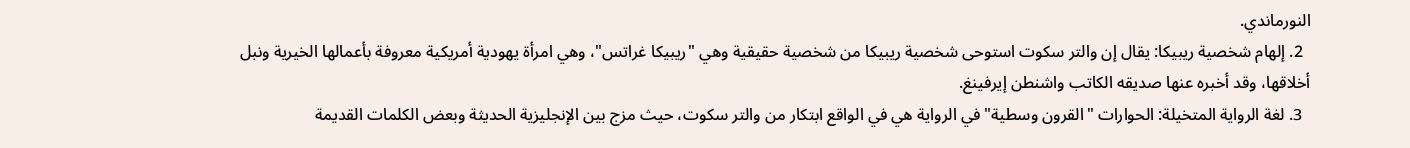النورماندي.
  2. إلهام شخصية ريبيكا: يقال إن والتر سكوت استوحى شخصية ريبيكا من شخصية حقيقية وهي "ريبيكا غراتس"، وهي امرأة يهودية أمريكية معروفة بأعمالها الخيرية ونبل أخلاقها، وقد أخبره عنها صديقه الكاتب واشنطن إيرفينغ.
  3. لغة الرواية المتخيلة: الحوارات "القرون وسطية" في الرواية هي في الواقع ابتكار من والتر سكوت، حيث مزج بين الإنجليزية الحديثة وبعض الكلمات القديمة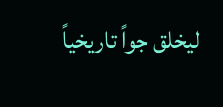ليخلق جواً تاريخياً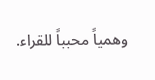وهمياً محبباً للقراء.